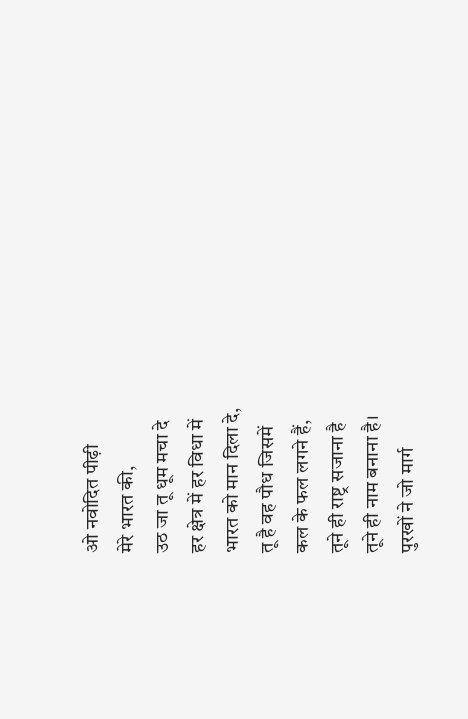ओ नवोदित पीढ़ी
मेरे भारत की,
उठ जा तू धूम मचा दे
हर क्षेत्र में हर विधा में
भारत को मान दिला दे,
तू है वह पौध जिसमें
कल के फल लगने हैं,
तूने ही राष्ट्र सजाना है
तूने ही नाम बनाना है।
पुरखों ने जो मार्ग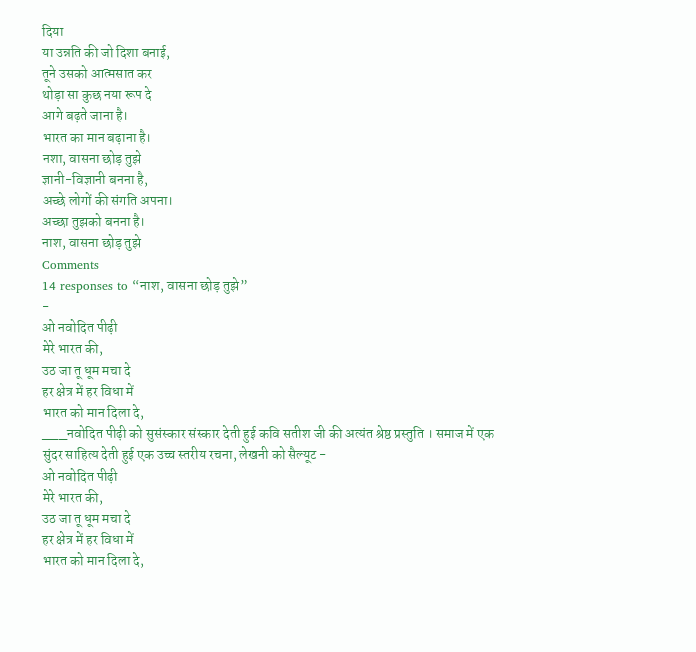दिया
या उन्नति की जो दिशा बनाई,
तूने उसको आत्मसात कर
थोड़ा सा कुछ नया रूप दे
आगे बढ़ते जाना है।
भारत का मान बढ़ाना है।
नशा, वासना छोड़ तुझे
ज्ञानी-विज्ञानी बनना है,
अच्छे लोगों की संगति अपना।
अच्छा तुझको बनना है।
नाश, वासना छोड़ तुझे
Comments
14 responses to “नाश, वासना छोड़ तुझे”
-
ओ नवोदित पीढ़ी
मेरे भारत की,
उठ जा तू धूम मचा दे
हर क्षेत्र में हर विधा में
भारत को मान दिला दे,
___नवोदित पीढ़ी को सुसंस्कार संस्कार देती हुई कवि सतीश जी की अत्यंत श्रेष्ठ प्रस्तुति । समाज में एक सुंदर साहित्य देती हुई एक उच्च स्तरीय रचना, लेखनी को सैल्यूट -
ओ नवोदित पीढ़ी
मेरे भारत की,
उठ जा तू धूम मचा दे
हर क्षेत्र में हर विधा में
भारत को मान दिला दे,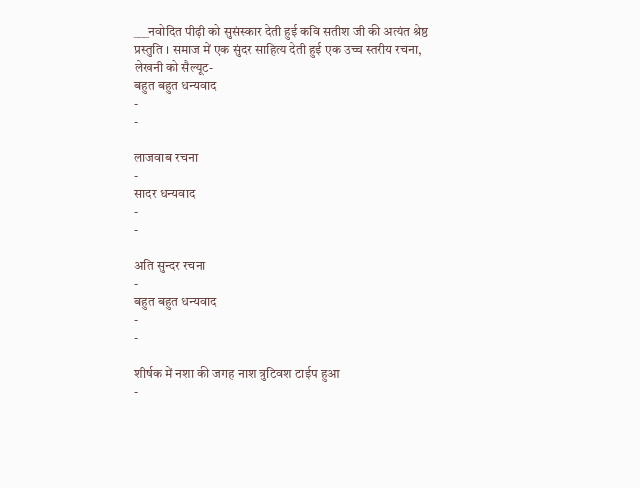___नवोदित पीढ़ी को सुसंस्कार देती हुई कवि सतीश जी की अत्यंत श्रेष्ठ प्रस्तुति । समाज में एक सुंदर साहित्य देती हुई एक उच्च स्तरीय रचना, लेखनी को सैल्यूट-
बहुत बहुत धन्यवाद
-
-

लाजवाब रचना
-
सादर धन्यवाद
-
-

अति सुन्दर रचना
-
बहुत बहुत धन्यवाद
-
-

शीर्षक में नशा की जगह नाश त्रुटिवश टाईप हुआ
-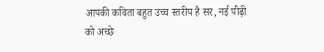आपकी कविता बहुत उच्च स्तरीय है सर, नई पीढ़ी को अच्छे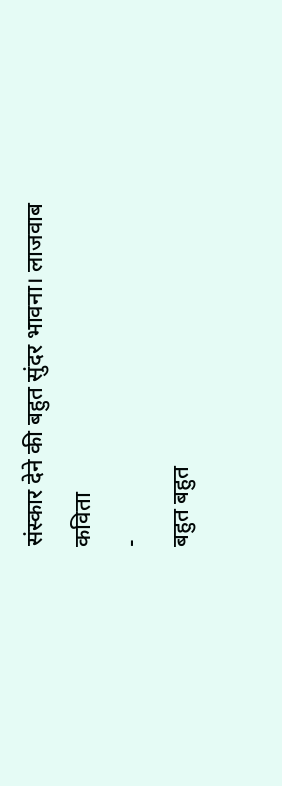संस्कार देने की बहुत सुंदर भावना। लाजवाब कविता
-
बहुत बहुत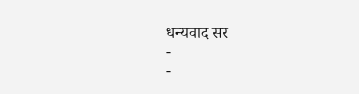धन्यवाद सर
-
-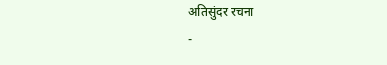अतिसुंदर रचना
-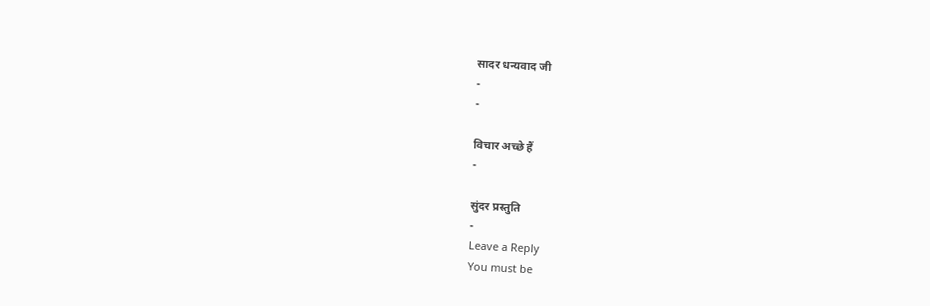सादर धन्यवाद जी
-
-

विचार अच्छे हैं
-

सुंदर प्रस्तुति
-
Leave a Reply
You must be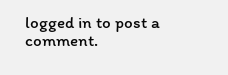logged in to post a comment.